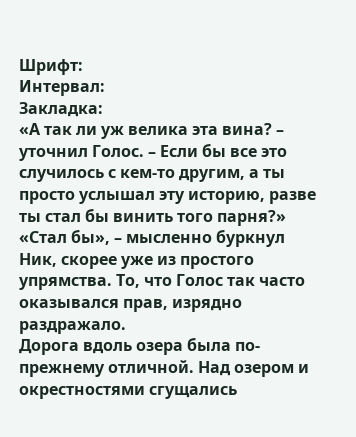Шрифт:
Интервал:
Закладка:
«А так ли уж велика эта вина? – уточнил Голос. – Если бы все это случилось с кем-то другим, а ты просто услышал эту историю, разве ты стал бы винить того парня?»
«Стал бы», – мысленно буркнул Ник, скорее уже из простого упрямства. То, что Голос так часто оказывался прав, изрядно раздражало.
Дорога вдоль озера была по-прежнему отличной. Над озером и окрестностями сгущались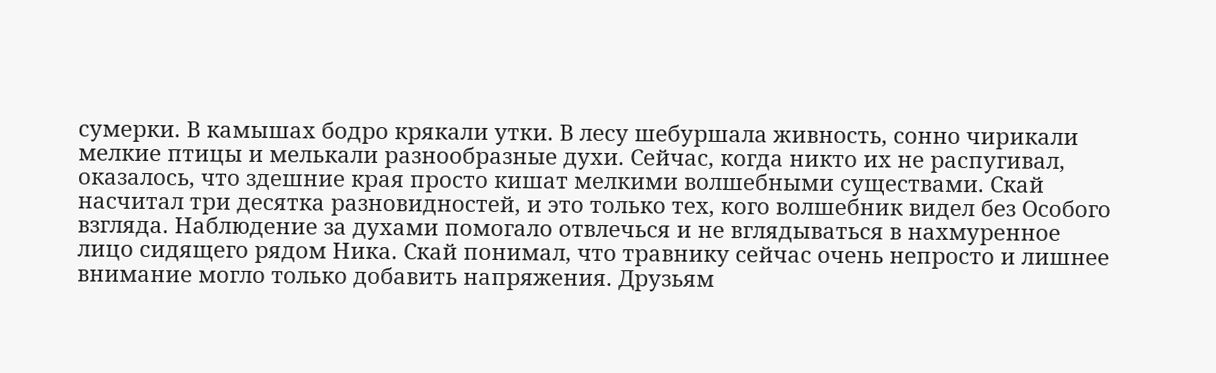сумерки. В камышах бодро крякали утки. В лесу шебуршала живность, сонно чирикали мелкие птицы и мелькали разнообразные духи. Сейчас, когда никто их не распугивал, оказалось, что здешние края просто кишат мелкими волшебными существами. Скай насчитал три десятка разновидностей, и это только тех, кого волшебник видел без Особого взгляда. Наблюдение за духами помогало отвлечься и не вглядываться в нахмуренное лицо сидящего рядом Ника. Скай понимал, что травнику сейчас очень непросто и лишнее внимание могло только добавить напряжения. Друзьям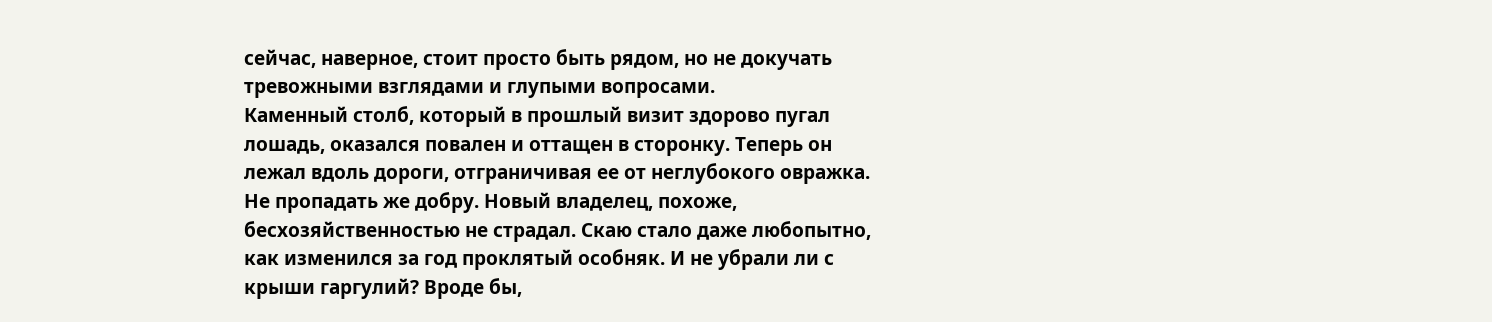сейчас, наверное, стоит просто быть рядом, но не докучать тревожными взглядами и глупыми вопросами.
Каменный столб, который в прошлый визит здорово пугал лошадь, оказался повален и оттащен в сторонку. Теперь он лежал вдоль дороги, отграничивая ее от неглубокого овражка. Не пропадать же добру. Новый владелец, похоже, бесхозяйственностью не страдал. Скаю стало даже любопытно, как изменился за год проклятый особняк. И не убрали ли с крыши гаргулий? Вроде бы,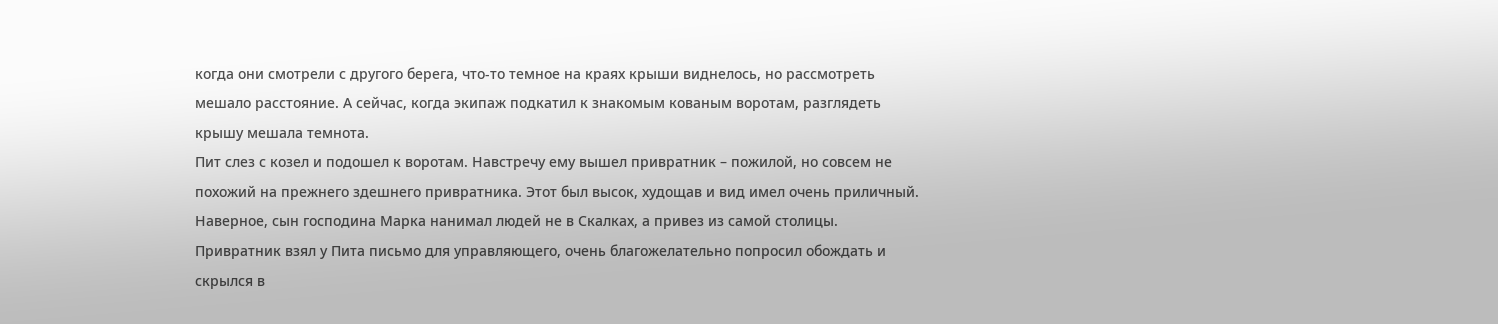когда они смотрели с другого берега, что-то темное на краях крыши виднелось, но рассмотреть мешало расстояние. А сейчас, когда экипаж подкатил к знакомым кованым воротам, разглядеть крышу мешала темнота.
Пит слез с козел и подошел к воротам. Навстречу ему вышел привратник – пожилой, но совсем не похожий на прежнего здешнего привратника. Этот был высок, худощав и вид имел очень приличный. Наверное, сын господина Марка нанимал людей не в Скалках, а привез из самой столицы. Привратник взял у Пита письмо для управляющего, очень благожелательно попросил обождать и скрылся в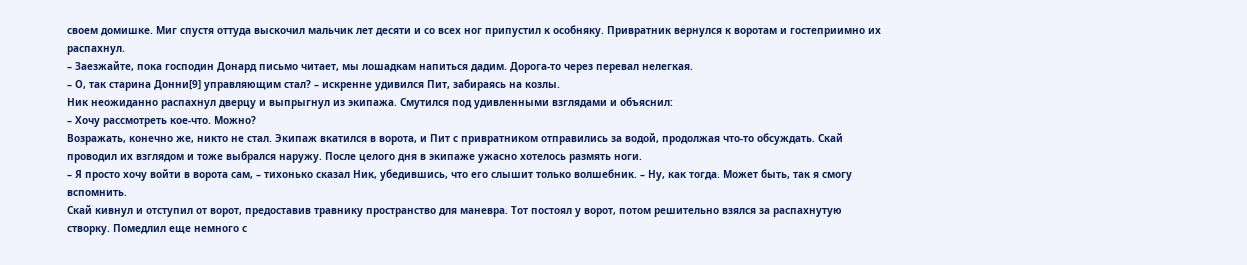своем домишке. Миг спустя оттуда выскочил мальчик лет десяти и со всех ног припустил к особняку. Привратник вернулся к воротам и гостеприимно их распахнул.
– Заезжайте, пока господин Донард письмо читает, мы лошадкам напиться дадим. Дорога-то через перевал нелегкая.
– О, так старина Донни[9] управляющим стал? – искренне удивился Пит, забираясь на козлы.
Ник неожиданно распахнул дверцу и выпрыгнул из экипажа. Смутился под удивленными взглядами и объяснил:
– Хочу рассмотреть кое-что. Можно?
Возражать, конечно же, никто не стал. Экипаж вкатился в ворота, и Пит с привратником отправились за водой, продолжая что-то обсуждать. Скай проводил их взглядом и тоже выбрался наружу. После целого дня в экипаже ужасно хотелось размять ноги.
– Я просто хочу войти в ворота сам, – тихонько сказал Ник, убедившись, что его слышит только волшебник. – Ну, как тогда. Может быть, так я смогу вспомнить.
Скай кивнул и отступил от ворот, предоставив травнику пространство для маневра. Тот постоял у ворот, потом решительно взялся за распахнутую створку. Помедлил еще немного с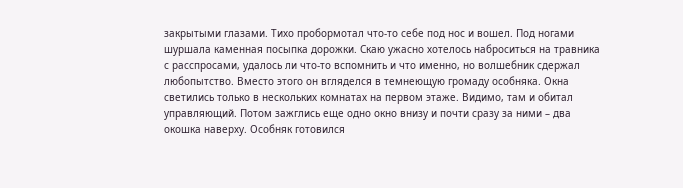закрытыми глазами. Тихо пробормотал что-то себе под нос и вошел. Под ногами шуршала каменная посыпка дорожки. Скаю ужасно хотелось наброситься на травника с расспросами, удалось ли что-то вспомнить и что именно, но волшебник сдержал любопытство. Вместо этого он вгляделся в темнеющую громаду особняка. Окна светились только в нескольких комнатах на первом этаже. Видимо, там и обитал управляющий. Потом зажглись еще одно окно внизу и почти сразу за ними – два окошка наверху. Особняк готовился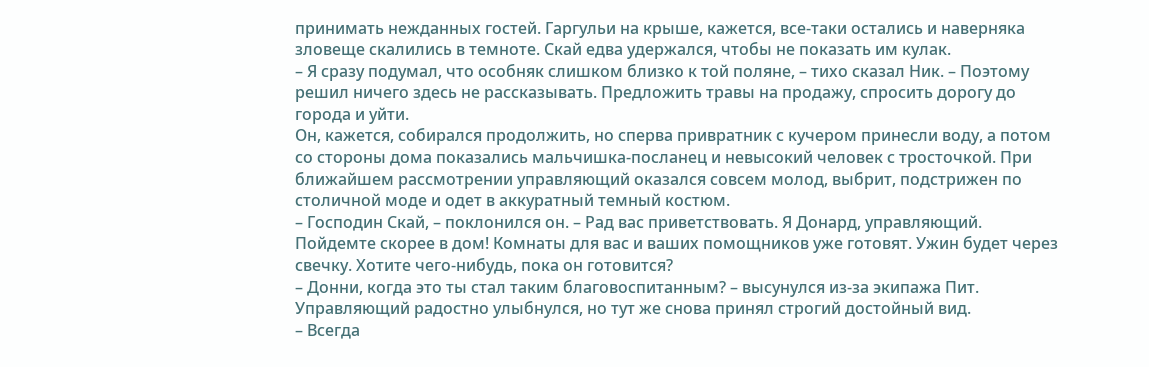принимать нежданных гостей. Гаргульи на крыше, кажется, все-таки остались и наверняка зловеще скалились в темноте. Скай едва удержался, чтобы не показать им кулак.
– Я сразу подумал, что особняк слишком близко к той поляне, – тихо сказал Ник. – Поэтому решил ничего здесь не рассказывать. Предложить травы на продажу, спросить дорогу до города и уйти.
Он, кажется, собирался продолжить, но сперва привратник с кучером принесли воду, а потом со стороны дома показались мальчишка-посланец и невысокий человек с тросточкой. При ближайшем рассмотрении управляющий оказался совсем молод, выбрит, подстрижен по столичной моде и одет в аккуратный темный костюм.
– Господин Скай, – поклонился он. – Рад вас приветствовать. Я Донард, управляющий. Пойдемте скорее в дом! Комнаты для вас и ваших помощников уже готовят. Ужин будет через свечку. Хотите чего-нибудь, пока он готовится?
– Донни, когда это ты стал таким благовоспитанным? – высунулся из-за экипажа Пит.
Управляющий радостно улыбнулся, но тут же снова принял строгий достойный вид.
– Всегда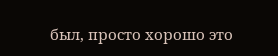был, просто хорошо это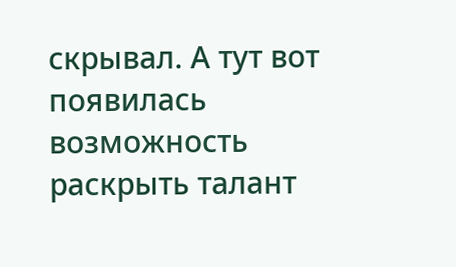скрывал. А тут вот появилась возможность раскрыть талант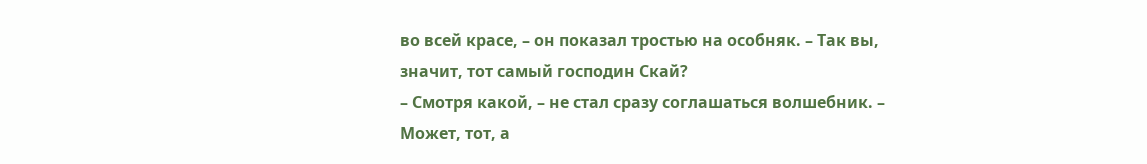во всей красе, – он показал тростью на особняк. – Так вы, значит, тот самый господин Скай?
– Смотря какой, – не стал сразу соглашаться волшебник. – Может, тот, а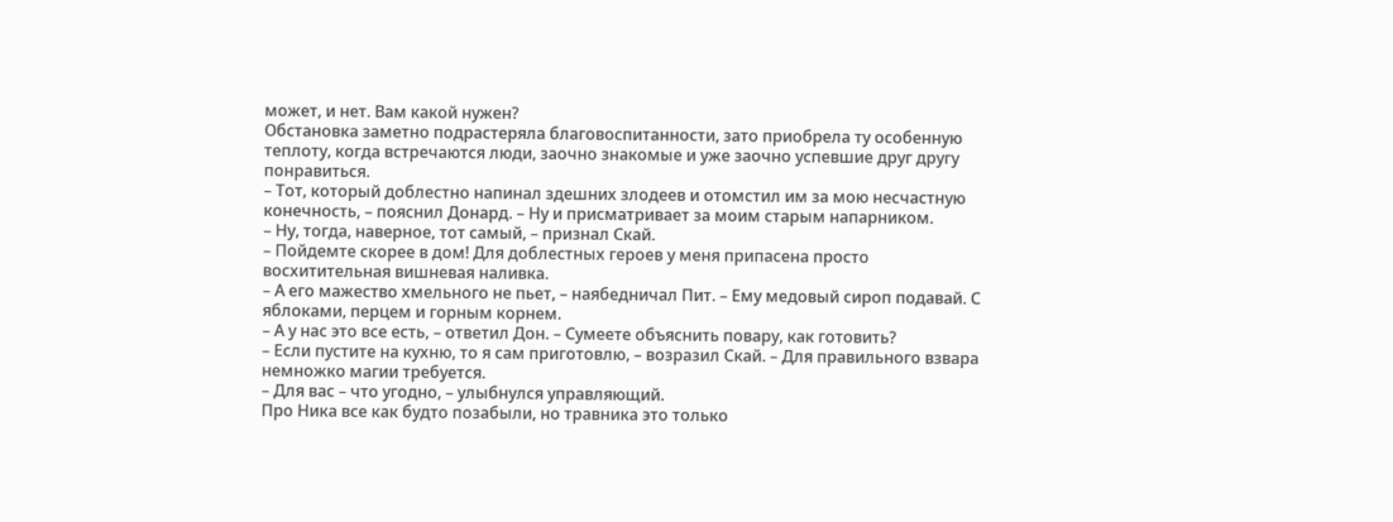может, и нет. Вам какой нужен?
Обстановка заметно подрастеряла благовоспитанности, зато приобрела ту особенную теплоту, когда встречаются люди, заочно знакомые и уже заочно успевшие друг другу понравиться.
– Тот, который доблестно напинал здешних злодеев и отомстил им за мою несчастную конечность, – пояснил Донард. – Ну и присматривает за моим старым напарником.
– Ну, тогда, наверное, тот самый, – признал Скай.
– Пойдемте скорее в дом! Для доблестных героев у меня припасена просто восхитительная вишневая наливка.
– А его мажество хмельного не пьет, – наябедничал Пит. – Ему медовый сироп подавай. С яблоками, перцем и горным корнем.
– А у нас это все есть, – ответил Дон. – Сумеете объяснить повару, как готовить?
– Если пустите на кухню, то я сам приготовлю, – возразил Скай. – Для правильного взвара немножко магии требуется.
– Для вас – что угодно, – улыбнулся управляющий.
Про Ника все как будто позабыли, но травника это только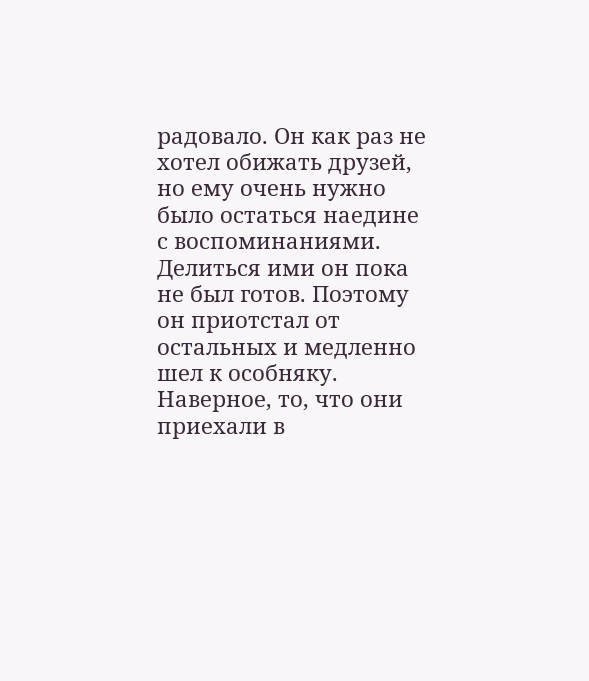радовало. Он как раз не хотел обижать друзей, но ему очень нужно было остаться наедине с воспоминаниями. Делиться ими он пока не был готов. Поэтому он приотстал от остальных и медленно шел к особняку. Наверное, то, что они приехали в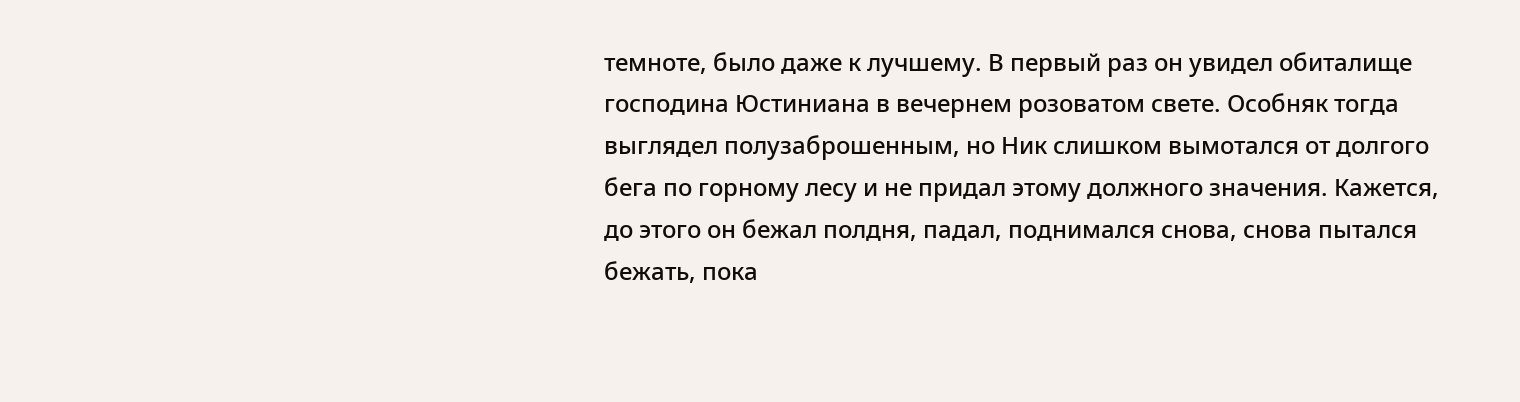темноте, было даже к лучшему. В первый раз он увидел обиталище господина Юстиниана в вечернем розоватом свете. Особняк тогда выглядел полузаброшенным, но Ник слишком вымотался от долгого бега по горному лесу и не придал этому должного значения. Кажется, до этого он бежал полдня, падал, поднимался снова, снова пытался бежать, пока